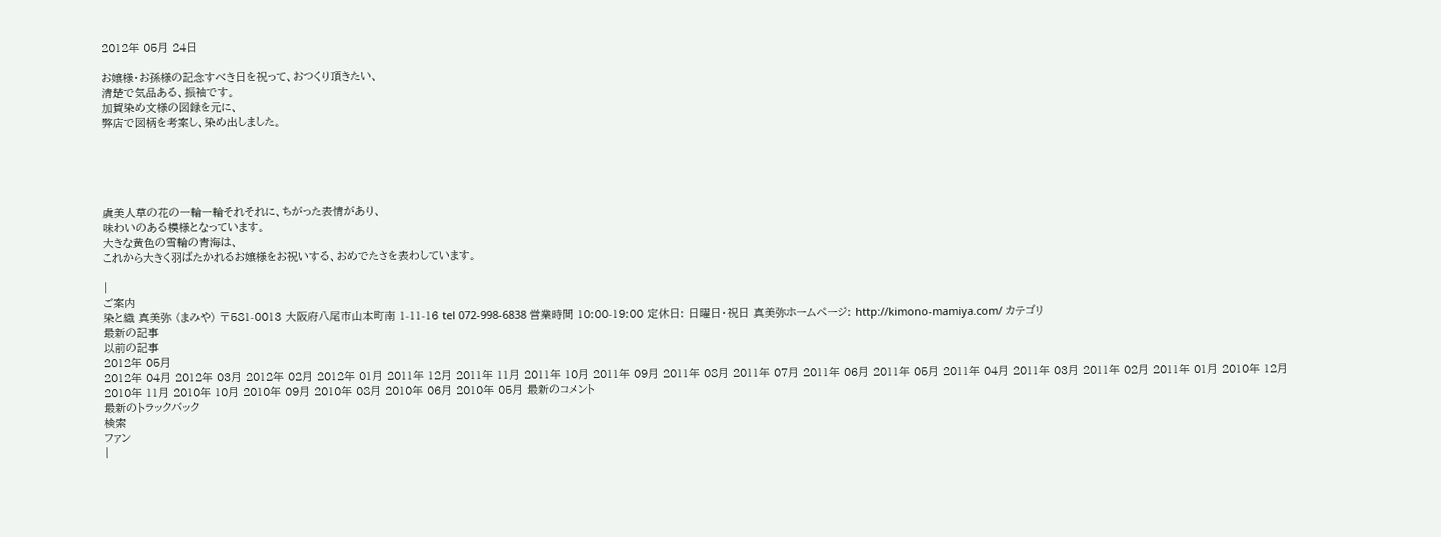2012年 05月 24日

お嬢様・お孫様の記念すべき日を祝って、おつくり頂きたい、
清楚で気品ある、振袖です。
加賀染め文様の図録を元に、
弊店で図柄を考案し、染め出しました。





虞美人草の花の一輪一輪それそれに、ちがった表情があり、
味わいのある模様となっています。
大きな黄色の雪輪の青海は、
これから大きく羽ばたかれるお嬢様をお祝いする、おめでたさを表わしています。

|
ご案内
染と織 真美弥 (まみや) 〒581-0013 大阪府八尾市山本町南 1-11-16 tel 072-998-6838 営業時間 10:00-19:00 定休日: 日曜日・祝日 真美弥ホームページ: http://kimono-mamiya.com/ カテゴリ
最新の記事
以前の記事
2012年 05月
2012年 04月 2012年 03月 2012年 02月 2012年 01月 2011年 12月 2011年 11月 2011年 10月 2011年 09月 2011年 08月 2011年 07月 2011年 06月 2011年 05月 2011年 04月 2011年 03月 2011年 02月 2011年 01月 2010年 12月 2010年 11月 2010年 10月 2010年 09月 2010年 08月 2010年 06月 2010年 05月 最新のコメント
最新のトラックバック
検索
ファン
|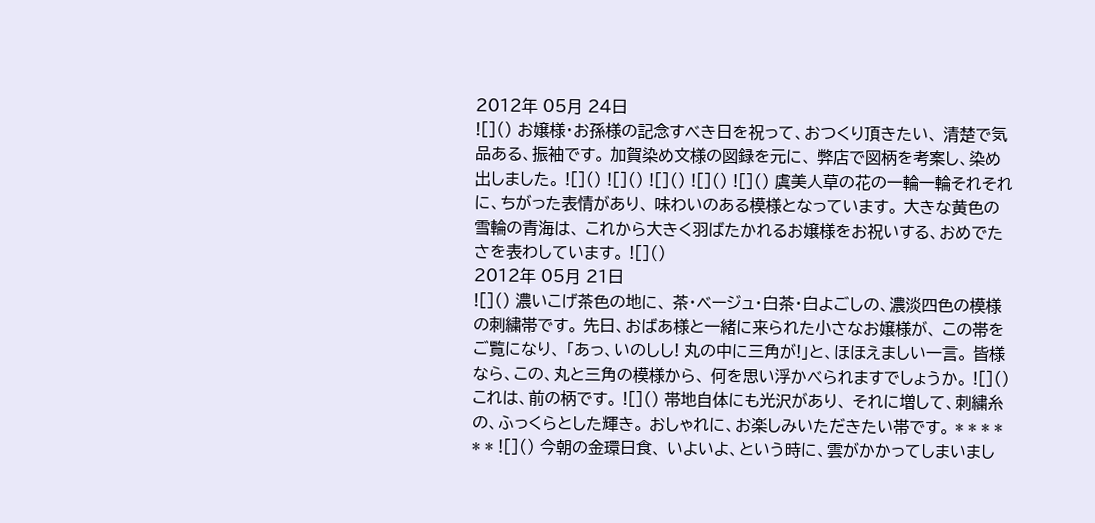2012年 05月 24日
![]() お嬢様・お孫様の記念すべき日を祝って、おつくり頂きたい、 清楚で気品ある、振袖です。 加賀染め文様の図録を元に、 弊店で図柄を考案し、染め出しました。 ![]() ![]() ![]() ![]() ![]() 虞美人草の花の一輪一輪それそれに、ちがった表情があり、 味わいのある模様となっています。 大きな黄色の雪輪の青海は、 これから大きく羽ばたかれるお嬢様をお祝いする、おめでたさを表わしています。 ![]()
2012年 05月 21日
![]() 濃いこげ茶色の地に、 茶・ベージュ・白茶・白よごしの、濃淡四色の模様の刺繍帯です。 先日、おばあ様と一緒に来られた小さなお嬢様が、 この帯をご覧になり、 「あっ、いのしし! 丸の中に三角が!」と、ほほえましい一言。 皆様なら、この、丸と三角の模様から、 何を思い浮かべられますでしょうか。 ![]() これは、前の柄です。 ![]() 帯地自体にも光沢があり、 それに増して、刺繍糸の、ふっくらとした輝き。 おしゃれに、お楽しみいただきたい帯です。 * * * * * * ![]() 今朝の金環日食、 いよいよ、という時に、雲がかかってしまいまし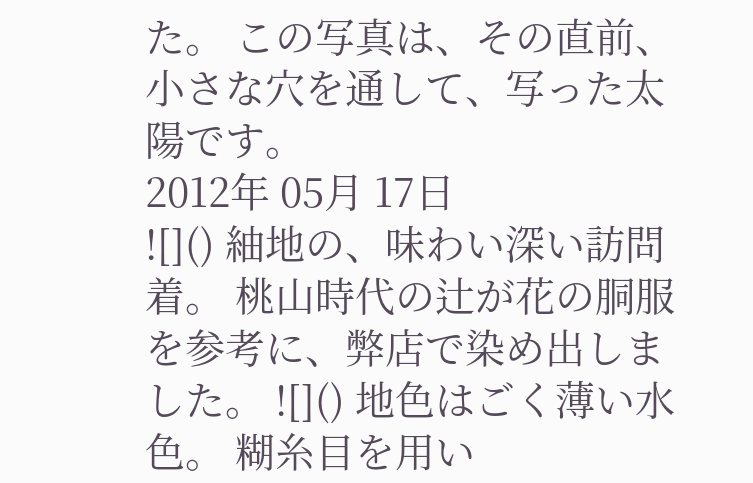た。 この写真は、その直前、 小さな穴を通して、写った太陽です。
2012年 05月 17日
![]() 紬地の、味わい深い訪問着。 桃山時代の辻が花の胴服を参考に、弊店で染め出しました。 ![]() 地色はごく薄い水色。 糊糸目を用い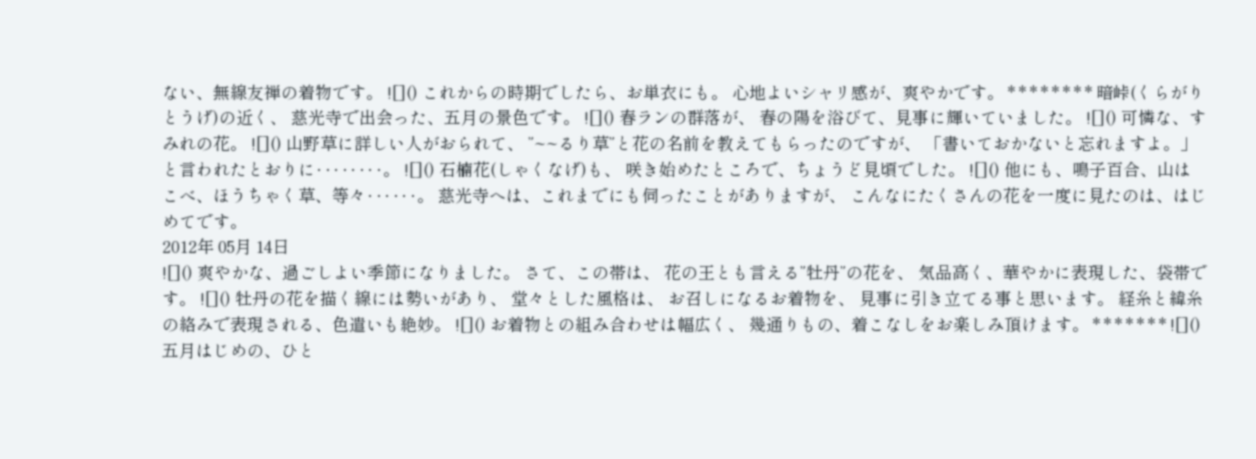ない、無線友禅の着物です。 ![]() これからの時期でしたら、お単衣にも。 心地よいシャリ感が、爽やかです。 * * * * * * * * 暗峠(くらがりとうげ)の近く、 慈光寺で出会った、五月の景色です。 ![]() 春ランの群落が、 春の陽を浴びて、見事に輝いていました。 ![]() 可憐な、すみれの花。 ![]() 山野草に詳しい人がおられて、 ”~~るり草”と花の名前を教えてもらったのですが、 「書いておかないと忘れますよ。」 と言われたとおりに‥‥‥‥。 ![]() 石楠花(しゃくなげ)も、 咲き始めたところで、ちょうど見頃でした。 ![]() 他にも、鳴子百合、山はこべ、ほうちゃく草、等々‥‥‥。 慈光寺へは、これまでにも伺ったことがありますが、 こんなにたくさんの花を一度に見たのは、はじめてです。
2012年 05月 14日
![]() 爽やかな、過ごしよい季節になりました。 さて、この帯は、 花の王とも言える”牡丹”の花を、 気品高く、華やかに表現した、袋帯です。 ![]() 牡丹の花を描く線には勢いがあり、 堂々とした風格は、 お召しになるお着物を、 見事に引き立てる事と思います。 経糸と緯糸の絡みで表現される、色遣いも絶妙。 ![]() お着物との組み合わせは幅広く、 幾通りもの、着こなしをお楽しみ頂けます。 * * * * * * * ![]() 五月はじめの、ひと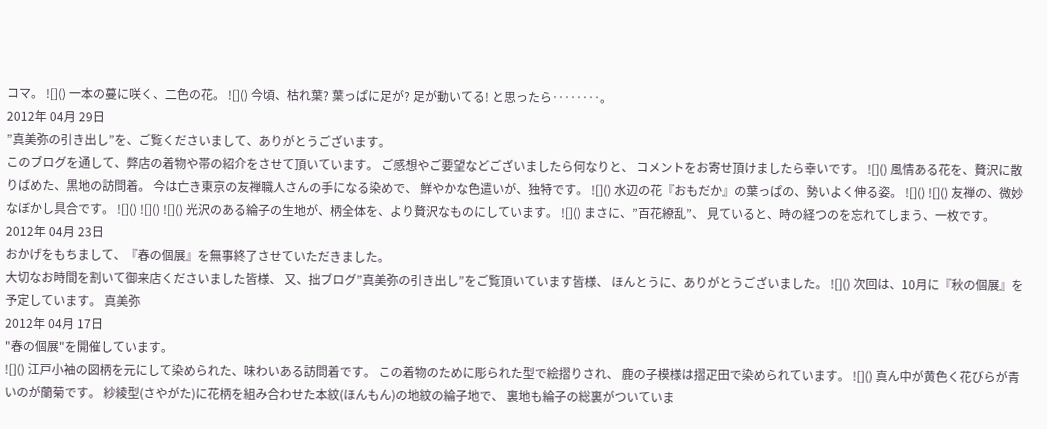コマ。 ![]() 一本の蔓に咲く、二色の花。 ![]() 今頃、枯れ葉? 葉っぱに足が? 足が動いてる! と思ったら‥‥‥‥。
2012年 04月 29日
”真美弥の引き出し”を、ご覧くださいまして、ありがとうございます。
このブログを通して、弊店の着物や帯の紹介をさせて頂いています。 ご感想やご要望などございましたら何なりと、 コメントをお寄せ頂けましたら幸いです。 ![]() 風情ある花を、贅沢に散りばめた、黒地の訪問着。 今は亡き東京の友禅職人さんの手になる染めで、 鮮やかな色遣いが、独特です。 ![]() 水辺の花『おもだか』の葉っぱの、勢いよく伸る姿。 ![]() ![]() 友禅の、微妙なぼかし具合です。 ![]() ![]() ![]() 光沢のある綸子の生地が、柄全体を、より贅沢なものにしています。 ![]() まさに、”百花繚乱”、 見ていると、時の経つのを忘れてしまう、一枚です。
2012年 04月 23日
おかげをもちまして、『春の個展』を無事終了させていただきました。
大切なお時間を割いて御来店くださいました皆様、 又、拙ブログ”真美弥の引き出し”をご覧頂いています皆様、 ほんとうに、ありがとうございました。 ![]() 次回は、10月に『秋の個展』を予定しています。 真美弥
2012年 04月 17日
"春の個展"を開催しています。
![]() 江戸小袖の図柄を元にして染められた、味わいある訪問着です。 この着物のために彫られた型で絵摺りされ、 鹿の子模様は摺疋田で染められています。 ![]() 真ん中が黄色く花びらが青いのが蘭菊です。 紗綾型(さやがた)に花柄を組み合わせた本紋(ほんもん)の地紋の綸子地で、 裏地も綸子の総裏がついていま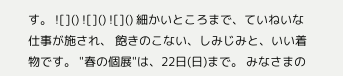す。 ![]() ![]() ![]() 細かいところまで、ていねいな仕事が施され、 飽きのこない、しみじみと、いい着物です。 "春の個展"は、22日(日)まで。 みなさまの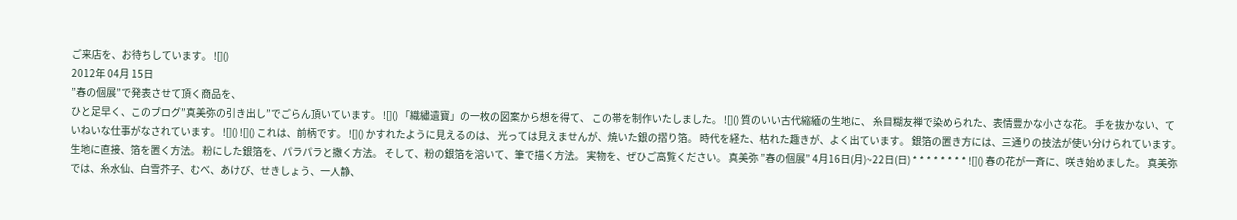ご来店を、お待ちしています。 ![]()
2012年 04月 15日
”春の個展”で発表させて頂く商品を、
ひと足早く、このブログ”真美弥の引き出し”でごらん頂いています。 ![]() 「織繡遺寶」の一枚の図案から想を得て、 この帯を制作いたしました。 ![]() 質のいい古代縮緬の生地に、 糸目糊友禅で染められた、表情豊かな小さな花。 手を抜かない、ていねいな仕事がなされています。 ![]() ![]() これは、前柄です。 ![]() かすれたように見えるのは、 光っては見えませんが、焼いた銀の摺り箔。 時代を経た、枯れた趣きが、よく出ています。 銀箔の置き方には、三通りの技法が使い分けられています。 生地に直接、箔を置く方法。 粉にした銀箔を、パラパラと撒く方法。 そして、粉の銀箔を溶いて、筆で描く方法。 実物を、ぜひご高覧ください。 真美弥 ”春の個展” 4月16日(月)~22日(日) * * * * * * * * ![]() 春の花が一斉に、咲き始めました。 真美弥では、糸水仙、白雪芥子、むべ、あけび、せきしょう、一人静、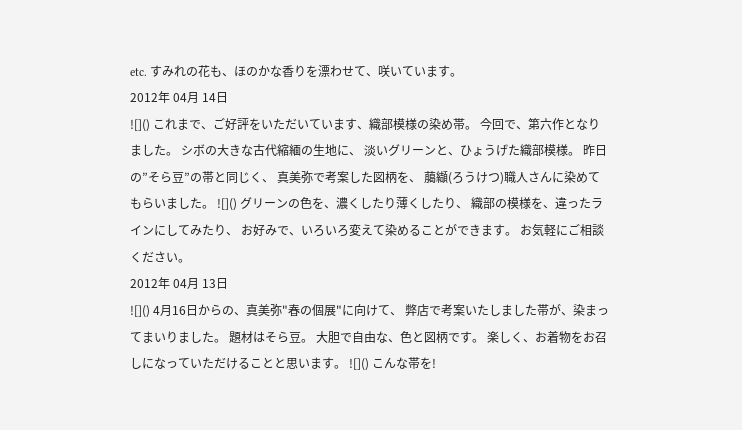etc. すみれの花も、ほのかな香りを漂わせて、咲いています。
2012年 04月 14日
![]() これまで、ご好評をいただいています、織部模様の染め帯。 今回で、第六作となりました。 シボの大きな古代縮緬の生地に、 淡いグリーンと、ひょうげた織部模様。 昨日の”そら豆”の帯と同じく、 真美弥で考案した図柄を、 﨟纈(ろうけつ)職人さんに染めてもらいました。 ![]() グリーンの色を、濃くしたり薄くしたり、 織部の模様を、違ったラインにしてみたり、 お好みで、いろいろ変えて染めることができます。 お気軽にご相談ください。
2012年 04月 13日
![]() 4月16日からの、真美弥"春の個展"に向けて、 弊店で考案いたしました帯が、染まってまいりました。 題材はそら豆。 大胆で自由な、色と図柄です。 楽しく、お着物をお召しになっていただけることと思います。 ![]() こんな帯を!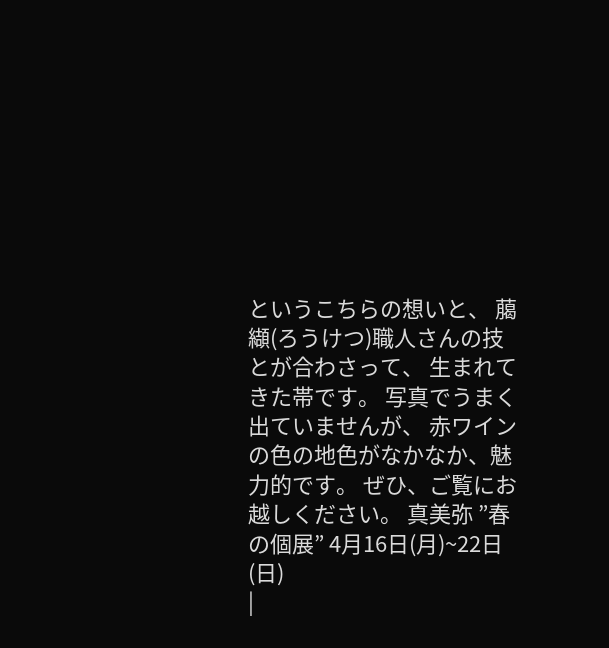というこちらの想いと、 﨟纈(ろうけつ)職人さんの技とが合わさって、 生まれてきた帯です。 写真でうまく出ていませんが、 赤ワインの色の地色がなかなか、魅力的です。 ぜひ、ご覧にお越しください。 真美弥 ”春の個展” 4月16日(月)~22日(日)
|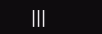|||